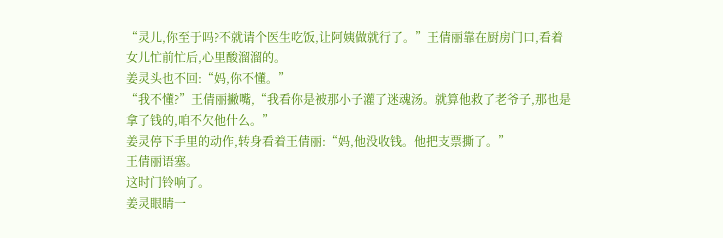“灵儿,你至于吗?不就请个医生吃饭,让阿姨做就行了。”王倩丽靠在厨房门口,看着女儿忙前忙后,心里酸溜溜的。
姜灵头也不回:“妈,你不懂。”
“我不懂?”王倩丽撇嘴,“我看你是被那小子灌了迷魂汤。就算他救了老爷子,那也是拿了钱的,咱不欠他什么。”
姜灵停下手里的动作,转身看着王倩丽:“妈,他没收钱。他把支票撕了。”
王倩丽语塞。
这时门铃响了。
姜灵眼睛一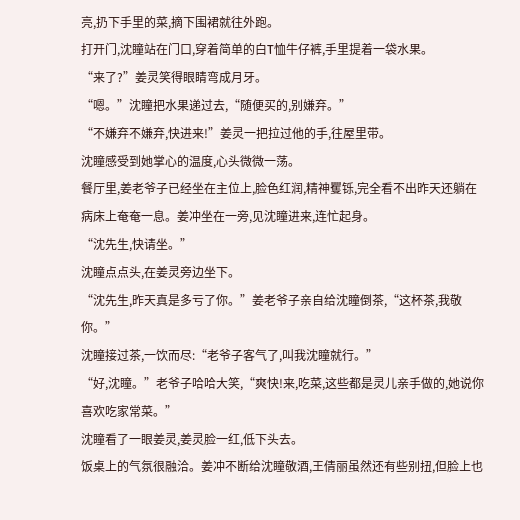亮,扔下手里的菜,摘下围裙就往外跑。
打开门,沈瞳站在门口,穿着简单的白T恤牛仔裤,手里提着一袋水果。
“来了?”姜灵笑得眼睛弯成月牙。
“嗯。”沈瞳把水果递过去,“随便买的,别嫌弃。”
“不嫌弃不嫌弃,快进来!”姜灵一把拉过他的手,往屋里带。
沈瞳感受到她掌心的温度,心头微微一荡。
餐厅里,姜老爷子已经坐在主位上,脸色红润,精神矍铄,完全看不出昨天还躺在病床上奄奄一息。姜冲坐在一旁,见沈瞳进来,连忙起身。
“沈先生,快请坐。”
沈瞳点点头,在姜灵旁边坐下。
“沈先生,昨天真是多亏了你。”姜老爷子亲自给沈瞳倒茶,“这杯茶,我敬你。”
沈瞳接过茶,一饮而尽:“老爷子客气了,叫我沈瞳就行。”
“好,沈瞳。”老爷子哈哈大笑,“爽快!来,吃菜,这些都是灵儿亲手做的,她说你喜欢吃家常菜。”
沈瞳看了一眼姜灵,姜灵脸一红,低下头去。
饭桌上的气氛很融洽。姜冲不断给沈瞳敬酒,王倩丽虽然还有些别扭,但脸上也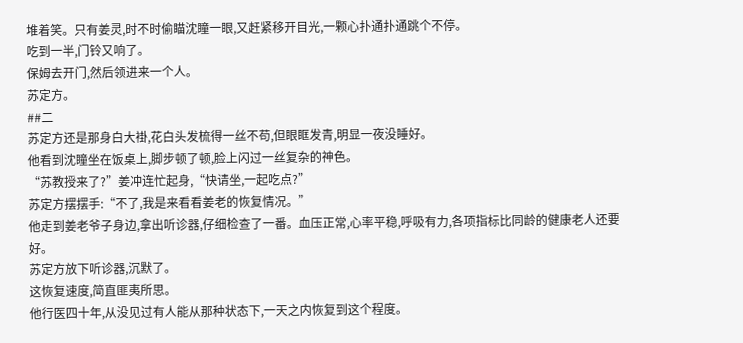堆着笑。只有姜灵,时不时偷瞄沈瞳一眼,又赶紧移开目光,一颗心扑通扑通跳个不停。
吃到一半,门铃又响了。
保姆去开门,然后领进来一个人。
苏定方。
##二
苏定方还是那身白大褂,花白头发梳得一丝不苟,但眼眶发青,明显一夜没睡好。
他看到沈瞳坐在饭桌上,脚步顿了顿,脸上闪过一丝复杂的神色。
“苏教授来了?”姜冲连忙起身,“快请坐,一起吃点?”
苏定方摆摆手:“不了,我是来看看姜老的恢复情况。”
他走到姜老爷子身边,拿出听诊器,仔细检查了一番。血压正常,心率平稳,呼吸有力,各项指标比同龄的健康老人还要好。
苏定方放下听诊器,沉默了。
这恢复速度,简直匪夷所思。
他行医四十年,从没见过有人能从那种状态下,一天之内恢复到这个程度。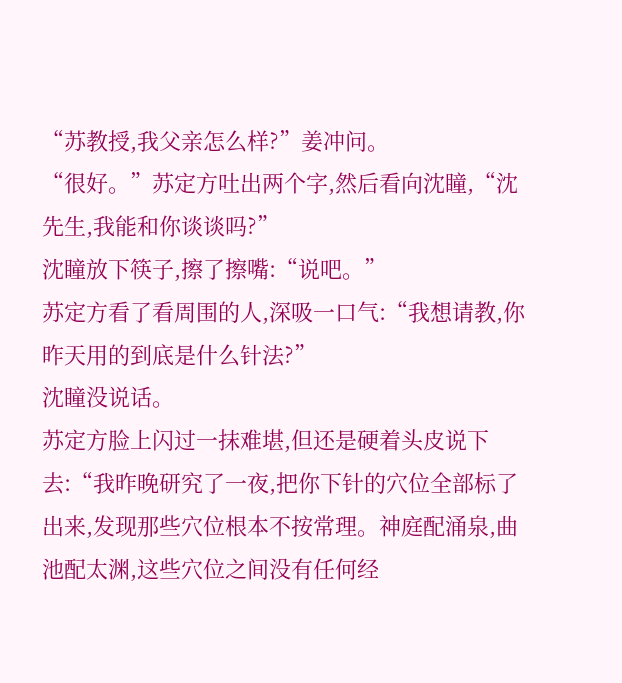“苏教授,我父亲怎么样?”姜冲问。
“很好。”苏定方吐出两个字,然后看向沈瞳,“沈先生,我能和你谈谈吗?”
沈瞳放下筷子,擦了擦嘴:“说吧。”
苏定方看了看周围的人,深吸一口气:“我想请教,你昨天用的到底是什么针法?”
沈瞳没说话。
苏定方脸上闪过一抹难堪,但还是硬着头皮说下去:“我昨晚研究了一夜,把你下针的穴位全部标了出来,发现那些穴位根本不按常理。神庭配涌泉,曲池配太渊,这些穴位之间没有任何经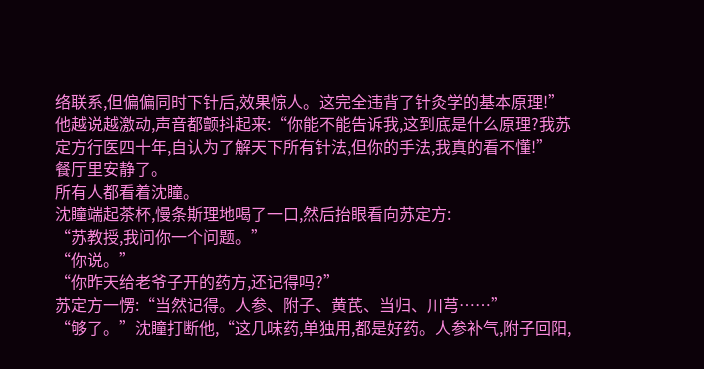络联系,但偏偏同时下针后,效果惊人。这完全违背了针灸学的基本原理!”
他越说越激动,声音都颤抖起来:“你能不能告诉我,这到底是什么原理?我苏定方行医四十年,自认为了解天下所有针法,但你的手法,我真的看不懂!”
餐厅里安静了。
所有人都看着沈瞳。
沈瞳端起茶杯,慢条斯理地喝了一口,然后抬眼看向苏定方:
“苏教授,我问你一个问题。”
“你说。”
“你昨天给老爷子开的药方,还记得吗?”
苏定方一愣:“当然记得。人参、附子、黄芪、当归、川芎……”
“够了。”沈瞳打断他,“这几味药,单独用,都是好药。人参补气,附子回阳,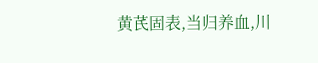黄芪固表,当归养血,川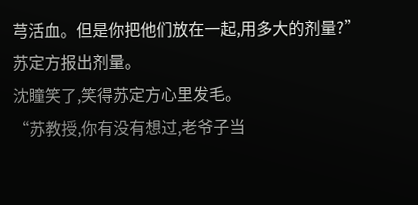芎活血。但是你把他们放在一起,用多大的剂量?”
苏定方报出剂量。
沈瞳笑了,笑得苏定方心里发毛。
“苏教授,你有没有想过,老爷子当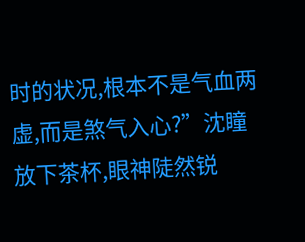时的状况,根本不是气血两虚,而是煞气入心?”沈瞳放下茶杯,眼神陡然锐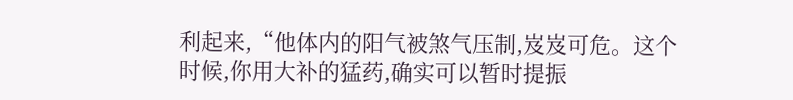利起来,“他体内的阳气被煞气压制,岌岌可危。这个时候,你用大补的猛药,确实可以暂时提振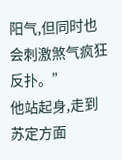阳气,但同时也会刺激煞气疯狂反扑。”
他站起身,走到苏定方面